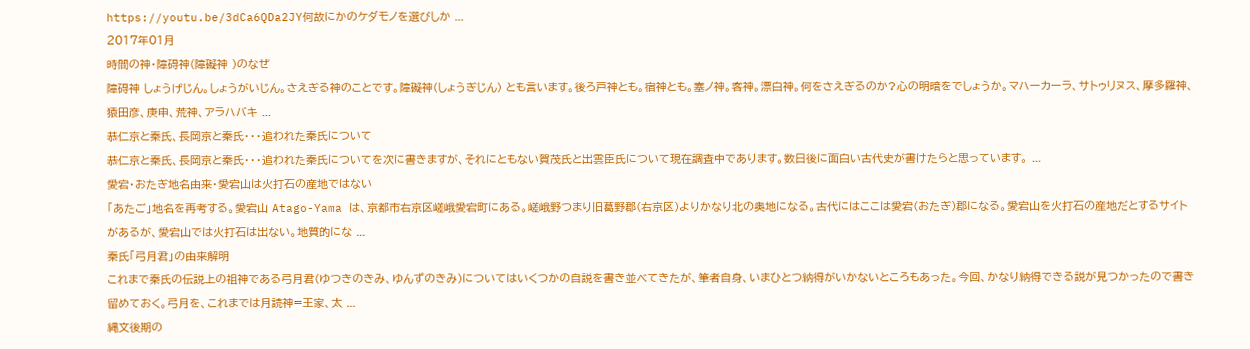https://youtu.be/3dCa6QDa2JY何故にかのケダモノを選びしか ...
2017年01月
時間の神・障碍神(障礙神 )のなぜ
障碍神 しょうげじん。しょうがいじん。さえぎる神のことです。障礙神(しょうぎじん) とも言います。後ろ戸神とも。宿神とも。塞ノ神。客神。漂白神。何をさえぎるのか?心の明暗をでしょうか。マハーカーラ、サトゥリヌス、摩多羅神、猿田彦、庚申、荒神、アラハバキ ...
恭仁京と秦氏、長岡京と秦氏・・・追われた秦氏について
恭仁京と秦氏、長岡京と秦氏・・・追われた秦氏についてを次に書きますが、それにともない賀茂氏と出雲臣氏について現在調査中であります。数日後に面白い古代史が書けたらと思っています。 ...
愛宕・おたぎ地名由来・愛宕山は火打石の産地ではない
「あたご」地名を再考する。愛宕山 Atago-Yama は、京都市右京区嵯峨愛宕町にある。嵯峨野つまり旧葛野郡(右京区)よりかなり北の奥地になる。古代にはここは愛宕(おたぎ)郡になる。愛宕山を火打石の産地だとするサイトがあるが、愛宕山では火打石は出ない。地質的にな ...
秦氏「弓月君」の由来解明
これまで秦氏の伝説上の祖神である弓月君(ゆつきのきみ、ゆんずのきみ)についてはいくつかの自説を書き並べてきたが、筆者自身、いまひとつ納得がいかないところもあった。今回、かなり納得できる説が見つかったので書き留めておく。弓月を、これまでは月読神=王家、太 ...
縄文後期の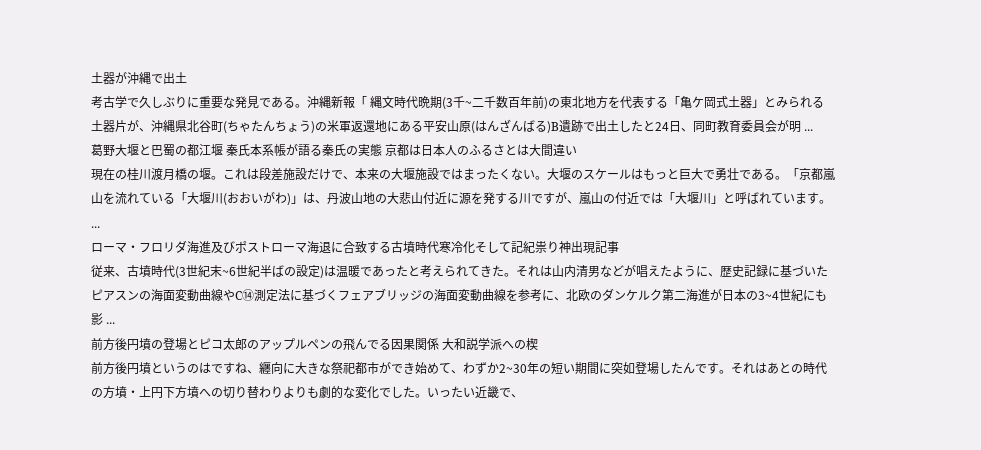土器が沖縄で出土
考古学で久しぶりに重要な発見である。沖縄新報「 縄文時代晩期(3千~二千数百年前)の東北地方を代表する「亀ケ岡式土器」とみられる土器片が、沖縄県北谷町(ちゃたんちょう)の米軍返還地にある平安山原(はんざんばる)B遺跡で出土したと24日、同町教育委員会が明 ...
葛野大堰と巴蜀の都江堰 秦氏本系帳が語る秦氏の実態 京都は日本人のふるさとは大間違い
現在の桂川渡月橋の堰。これは段差施設だけで、本来の大堰施設ではまったくない。大堰のスケールはもっと巨大で勇壮である。「京都嵐山を流れている「大堰川(おおいがわ)」は、丹波山地の大悲山付近に源を発する川ですが、嵐山の付近では「大堰川」と呼ばれています。 ...
ローマ・フロリダ海進及びポストローマ海退に合致する古墳時代寒冷化そして記紀祟り神出現記事
従来、古墳時代(3世紀末~6世紀半ばの設定)は温暖であったと考えられてきた。それは山内清男などが唱えたように、歴史記録に基づいたピアスンの海面変動曲線やC⑭測定法に基づくフェアブリッジの海面変動曲線を参考に、北欧のダンケルク第二海進が日本の3~4世紀にも影 ...
前方後円墳の登場とピコ太郎のアップルペンの飛んでる因果関係 大和説学派への楔
前方後円墳というのはですね、纒向に大きな祭祀都市ができ始めて、わずか2~30年の短い期間に突如登場したんです。それはあとの時代の方墳・上円下方墳への切り替わりよりも劇的な変化でした。いったい近畿で、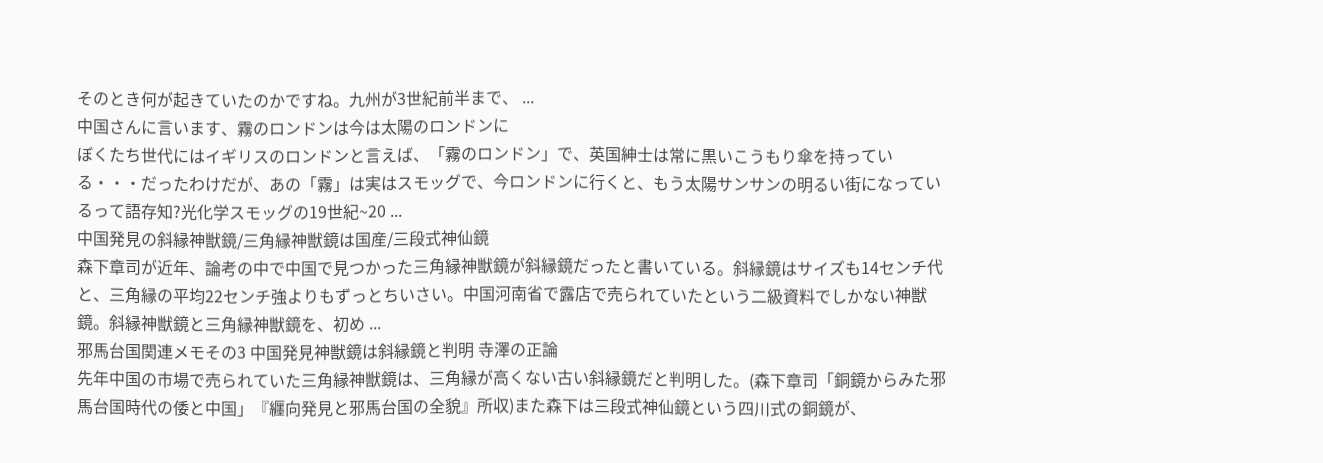そのとき何が起きていたのかですね。九州が3世紀前半まで、 ...
中国さんに言います、霧のロンドンは今は太陽のロンドンに
ぼくたち世代にはイギリスのロンドンと言えば、「霧のロンドン」で、英国紳士は常に黒いこうもり傘を持っている・・・だったわけだが、あの「霧」は実はスモッグで、今ロンドンに行くと、もう太陽サンサンの明るい街になっているって語存知?光化学スモッグの19世紀~20 ...
中国発見の斜縁神獣鏡/三角縁神獣鏡は国産/三段式神仙鏡
森下章司が近年、論考の中で中国で見つかった三角縁神獣鏡が斜縁鏡だったと書いている。斜縁鏡はサイズも14センチ代と、三角縁の平均22センチ強よりもずっとちいさい。中国河南省で露店で売られていたという二級資料でしかない神獣鏡。斜縁神獣鏡と三角縁神獣鏡を、初め ...
邪馬台国関連メモその3 中国発見神獣鏡は斜縁鏡と判明 寺澤の正論
先年中国の市場で売られていた三角縁神獣鏡は、三角縁が高くない古い斜縁鏡だと判明した。(森下章司「銅鏡からみた邪馬台国時代の倭と中国」『纒向発見と邪馬台国の全貌』所収)また森下は三段式神仙鏡という四川式の銅鏡が、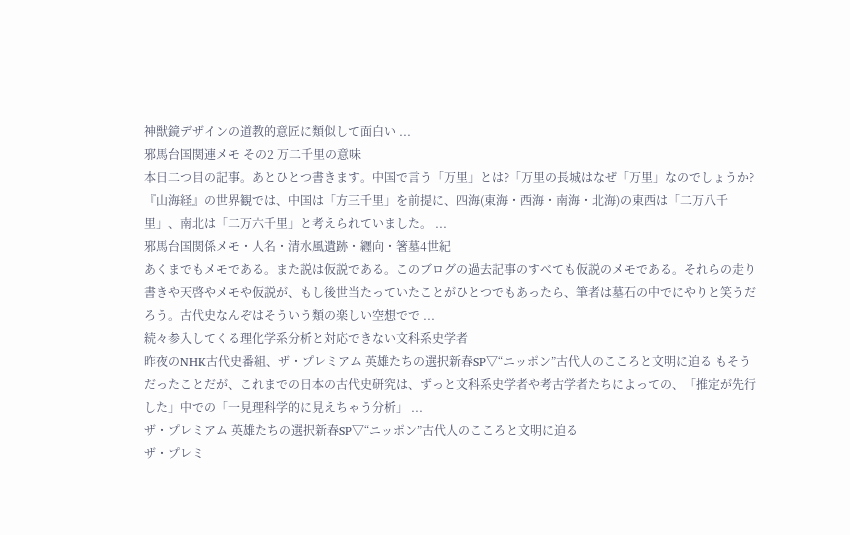神獣鏡デザインの道教的意匠に類似して面白い ...
邪馬台国関連メモ その2 万二千里の意味
本日二つ目の記事。あとひとつ書きます。中国で言う「万里」とは?「万里の長城はなぜ「万里」なのでしょうか?『山海経』の世界観では、中国は「方三千里」を前提に、四海(東海・西海・南海・北海)の東西は「二万八千里」、南北は「二万六千里」と考えられていました。 ...
邪馬台国関係メモ・人名・清水風遺跡・纒向・箸墓4世紀
あくまでもメモである。また説は仮説である。このブログの過去記事のすべても仮説のメモである。それらの走り書きや天啓やメモや仮説が、もし後世当たっていたことがひとつでもあったら、筆者は墓石の中でにやりと笑うだろう。古代史なんぞはそういう類の楽しい空想でで ...
続々参入してくる理化学系分析と対応できない文科系史学者
昨夜のNHK古代史番組、ザ・プレミアム 英雄たちの選択新春SP▽“ニッポン”古代人のこころと文明に迫る もそうだったことだが、これまでの日本の古代史研究は、ずっと文科系史学者や考古学者たちによっての、「推定が先行した」中での「一見理科学的に見えちゃう分析」 ...
ザ・プレミアム 英雄たちの選択新春SP▽“ニッポン”古代人のこころと文明に迫る
ザ・プレミ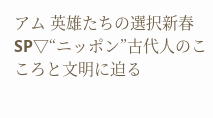アム 英雄たちの選択新春SP▽“ニッポン”古代人のこころと文明に迫る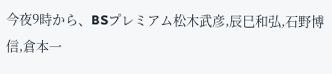今夜9時から、BSプレミアム松木武彦,辰巳和弘,石野博信,倉本一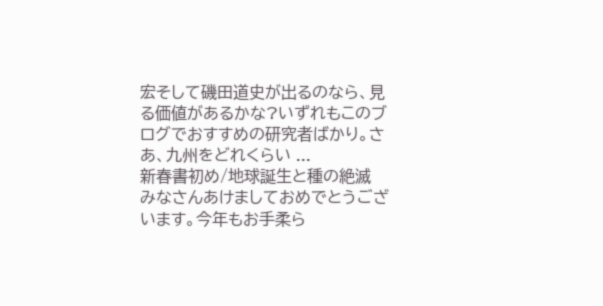宏そして磯田道史が出るのなら、見る価値があるかな?いずれもこのブログでおすすめの研究者ばかり。さあ、九州をどれくらい ...
新春書初め/地球誕生と種の絶滅
みなさんあけましておめでとうございます。今年もお手柔ら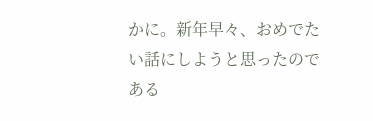かに。新年早々、おめでたい話にしようと思ったのである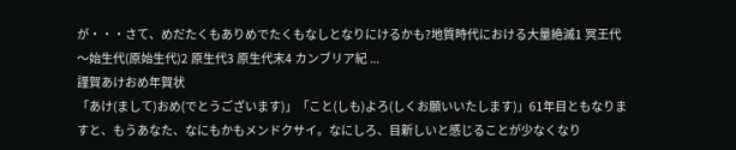が・・・さて、めだたくもありめでたくもなしとなりにけるかも?地質時代における大量絶滅1 冥王代〜始生代(原始生代)2 原生代3 原生代末4 カンブリア紀 ...
謹賀あけおめ年賀状
「あけ(まして)おめ(でとうございます)」「こと(しも)よろ(しくお願いいたします)」61年目ともなりますと、もうあなた、なにもかもメンドクサイ。なにしろ、目新しいと感じることが少なくなり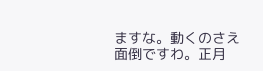ますな。動くのさえ面倒ですわ。正月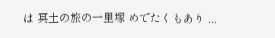は 冥土の旅の一里塚 めでたくもあり ...